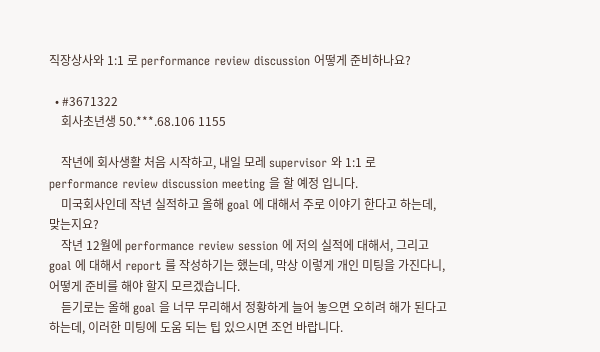직장상사와 1:1 로 performance review discussion 어떻게 준비하나요?

  • #3671322
    회사초년생 50.***.68.106 1155

    작년에 회사생활 처음 시작하고, 내일 모레 supervisor 와 1:1 로 performance review discussion meeting 을 할 예정 입니다.
    미국회사인데 작년 실적하고 올해 goal 에 대해서 주로 이야기 한다고 하는데, 맞는지요?
    작년 12월에 performance review session 에 저의 실적에 대해서, 그리고 goal 에 대해서 report 를 작성하기는 했는데, 막상 이렇게 개인 미팅을 가진다니, 어떻게 준비를 해야 할지 모르겠습니다.
    듣기로는 올해 goal 을 너무 무리해서 정황하게 늘어 놓으면 오히려 해가 된다고 하는데, 이러한 미팅에 도움 되는 팁 있으시면 조언 바랍니다.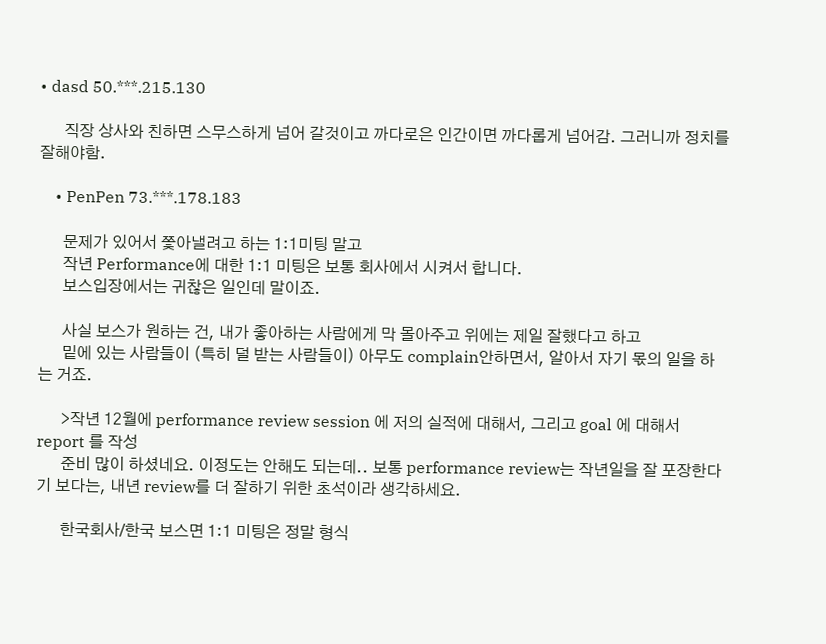• dasd 50.***.215.130

      직장 상사와 친하면 스무스하게 넘어 갈것이고 까다로은 인간이면 까다롭게 넘어감. 그러니까 정치를 잘해야함.

    • PenPen 73.***.178.183

      문제가 있어서 쫓아낼려고 하는 1:1미팅 말고
      작년 Performance에 대한 1:1 미팅은 보통 회사에서 시켜서 합니다.
      보스입장에서는 귀찮은 일인데 말이죠.

      사실 보스가 원하는 건, 내가 좋아하는 사람에게 막 몰아주고 위에는 제일 잘했다고 하고
      밑에 있는 사람들이 (특히 덜 받는 사람들이) 아무도 complain안하면서, 알아서 자기 몫의 일을 하는 거죠.

      >작년 12월에 performance review session 에 저의 실적에 대해서, 그리고 goal 에 대해서 report 를 작성
      준비 많이 하셨네요. 이정도는 안해도 되는데.. 보통 performance review는 작년일을 잘 포장한다기 보다는, 내년 review를 더 잘하기 위한 초석이라 생각하세요.

      한국회사/한국 보스면 1:1 미팅은 정말 형식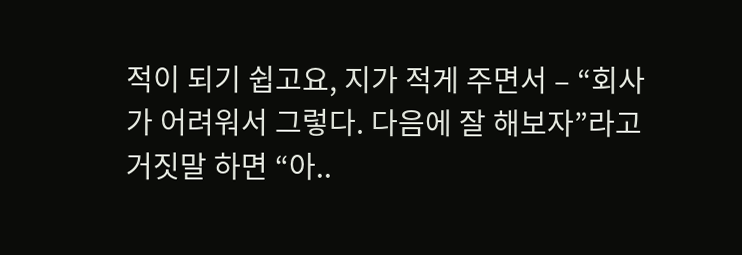적이 되기 쉽고요, 지가 적게 주면서 – “회사가 어려워서 그렇다. 다음에 잘 해보자”라고 거짓말 하면 “아..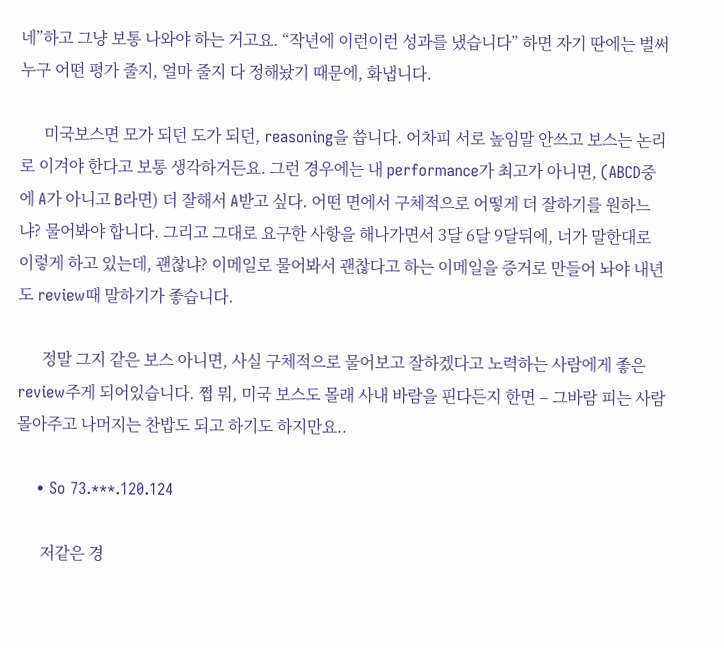네”하고 그냥 보통 나와야 하는 거고요. “작년에 이런이런 성과를 냈습니다” 하면 자기 딴에는 벌써 누구 어떤 평가 줄지, 얼마 줄지 다 정해놨기 때문에, 화냅니다.

      미국보스면 모가 되던 도가 되던, reasoning을 씁니다. 어차피 서로 높임말 안쓰고 보스는 논리로 이겨야 한다고 보통 생각하거든요. 그런 경우에는 내 performance가 최고가 아니면, (ABCD중에 A가 아니고 B라면) 더 잘해서 A받고 싶다. 어떤 면에서 구체적으로 어떻게 더 잘하기를 원하느냐? 물어봐야 합니다. 그리고 그대로 요구한 사항을 해나가면서 3달 6달 9달뒤에, 너가 말한대로 이렇게 하고 있는데, 괜찮냐? 이메일로 물어봐서 괜찮다고 하는 이메일을 증거로 만들어 놔야 내년도 review때 말하기가 좋습니다.

      정말 그지 같은 보스 아니면, 사실 구체적으로 물어보고 잘하겠다고 노력하는 사람에게 좋은 review주게 되어있습니다. 쩝 뭐, 미국 보스도 몰래 사내 바람을 핀다든지 한면 – 그바람 피는 사람 몰아주고 나머지는 찬밥도 되고 하기도 하지만요..

    • So 73.***.120.124

      저같은 경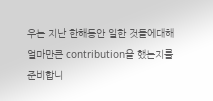우는 지난 한해동안 일한 것들에대해 얼마만큰 contribution을 했는지를 준비합니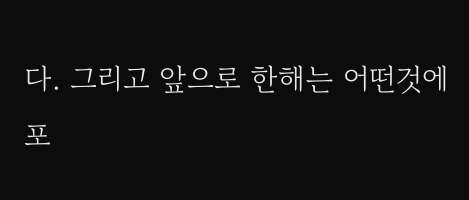다. 그리고 앞으로 한해는 어떤것에 포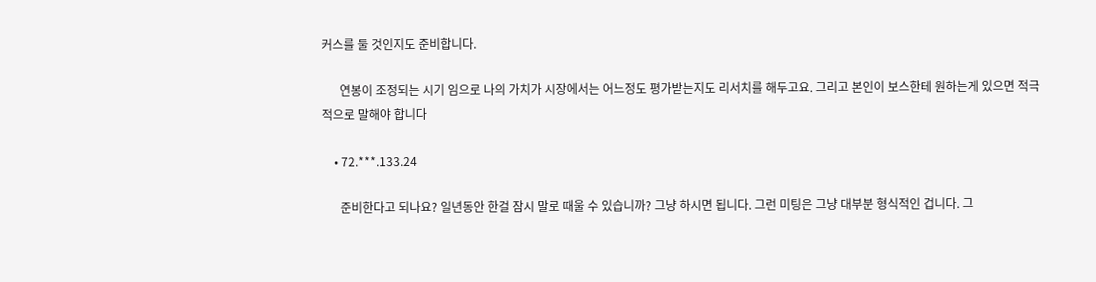커스를 둘 것인지도 준비합니다.

      연봉이 조정되는 시기 임으로 나의 가치가 시장에서는 어느정도 평가받는지도 리서치를 해두고요. 그리고 본인이 보스한테 원하는게 있으면 적극적으로 말해야 합니다

    • 72.***.133.24

      준비한다고 되나요? 일년동안 한걸 잠시 말로 때울 수 있습니까? 그냥 하시면 됩니다. 그런 미팅은 그냥 대부분 형식적인 겁니다. 그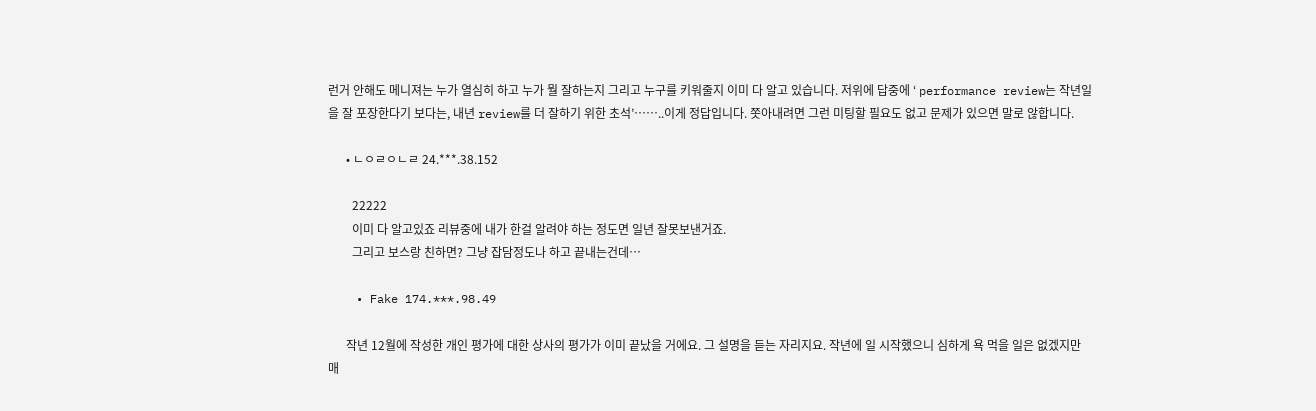런거 안해도 메니져는 누가 열심히 하고 누가 뭘 잘하는지 그리고 누구를 키워줄지 이미 다 알고 있습니다. 저위에 답중에 ‘ performance review는 작년일을 잘 포장한다기 보다는, 내년 review를 더 잘하기 위한 초석’……..이게 정답입니다. 쫏아내려면 그런 미팅할 필요도 없고 문제가 있으면 말로 않합니다.

      • ㄴㅇㄹㅇㄴㄹ 24.***.38.152

        22222
        이미 다 알고있죠 리뷰중에 내가 한걸 알려야 하는 정도면 일년 잘못보낸거죠.
        그리고 보스랑 친하면? 그냥 잡담정도나 하고 끝내는건데…

    • Fake 174.***.98.49

      작년 12월에 작성한 개인 평가에 대한 상사의 평가가 이미 끝났을 거에요. 그 설명을 듣는 자리지요. 작년에 일 시작했으니 심하게 욕 먹을 일은 없겠지만 매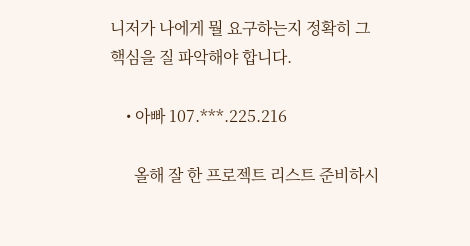니저가 나에게 뭘 요구하는지 정확히 그 핵심을 질 파악해야 합니다.

    • 아빠 107.***.225.216

      올해 잘 한 프로젝트 리스트 준비하시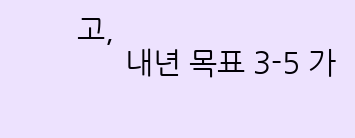고,
      내년 목표 3-5 가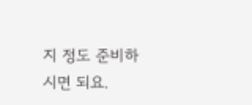지 정도 준비하시면 되요.